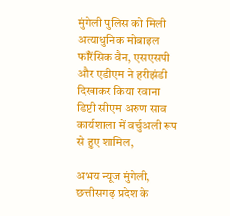मुंगेली पुलिस को मिली अत्याधुनिक मोबाइल फॉरेंसिक वैन, एसएसपी और एडीएम ने हरीझंडी दिखाकर किया रवाना
डिप्टी सीएम अरुण साव कार्यशाला में वर्चुअली रूप से हुए शामिल,

अभय न्यूज मुंगेली,
छत्तीसगढ़ प्रदेश के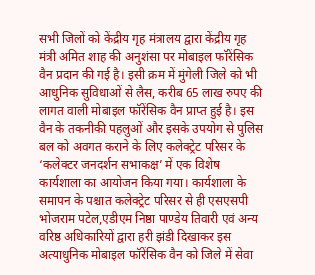सभी जिलों को केंद्रीय गृह मंत्रालय द्वारा केंद्रीय गृह मंत्री अमित शाह की अनुशंसा पर मोबाइल फॉरेंसिक वैन प्रदान की गई है। इसी क्रम में मुंगेली जिले को भी आधुनिक सुविधाओं से लैस, करीब 65 लाख रुपए की लागत वाली मोबाइल फॉरेंसिक वैन प्राप्त हुई है। इस वैन के तकनीकी पहलुओं और इसके उपयोग से पुलिस बल को अवगत कराने के लिए कलेक्ट्रेट परिसर के ‘कलेक्टर जनदर्शन सभाकक्ष’ में एक विशेष कार्यशाला का आयोजन किया गया। कार्यशाला के समापन के पश्चात कलेक्ट्रेट परिसर से ही एसएसपी भोजराम पटेल,एडीएम निष्ठा पाण्डेय तिवारी एवं अन्य वरिष्ठ अधिकारियों द्वारा हरी झंडी दिखाकर इस अत्याधुनिक मोबाइल फॉरेंसिक वैन को जिले में सेवा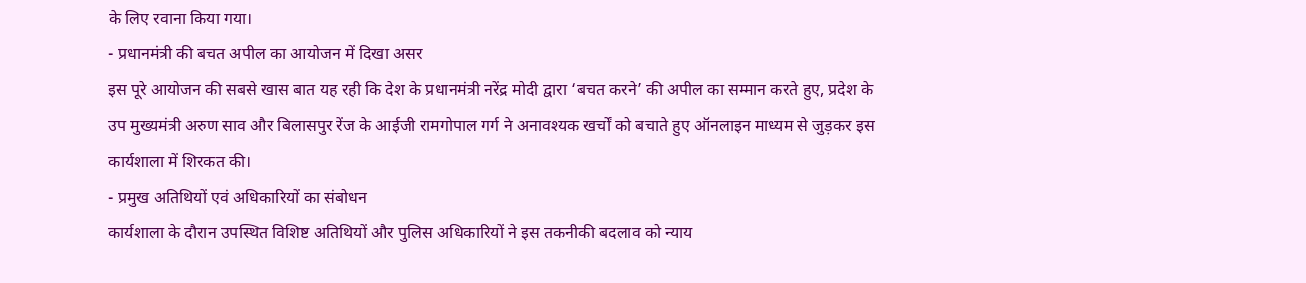के लिए रवाना किया गया।
- प्रधानमंत्री की बचत अपील का आयोजन में दिखा असर
इस पूरे आयोजन की सबसे खास बात यह रही कि देश के प्रधानमंत्री नरेंद्र मोदी द्वारा ‘बचत करने’ की अपील का सम्मान करते हुए, प्रदेश के उप मुख्यमंत्री अरुण साव और बिलासपुर रेंज के आईजी रामगोपाल गर्ग ने अनावश्यक खर्चों को बचाते हुए ऑनलाइन माध्यम से जुड़कर इस कार्यशाला में शिरकत की।
- प्रमुख अतिथियों एवं अधिकारियों का संबोधन
कार्यशाला के दौरान उपस्थित विशिष्ट अतिथियों और पुलिस अधिकारियों ने इस तकनीकी बदलाव को न्याय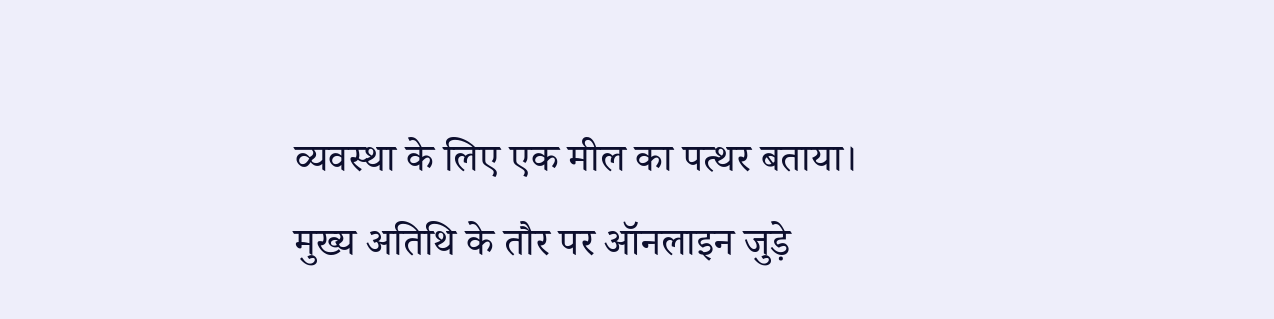व्यवस्था के लिए एक मील का पत्थर बताया। मुख्य अतिथि के तौर पर ऑनलाइन जुड़े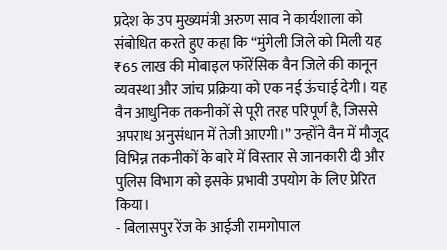प्रदेश के उप मुख्यमंत्री अरुण साव ने कार्यशाला को संबोधित करते हुए कहा कि “मुंगेली जिले को मिली यह ₹65 लाख की मोबाइल फॉरेंसिक वैन जिले की कानून व्यवस्था और जांच प्रक्रिया को एक नई ऊंचाई देगी। यह वैन आधुनिक तकनीकों से पूरी तरह परिपूर्ण है, जिससे अपराध अनुसंधान में तेजी आएगी।” उन्होंने वैन में मौजूद विभिन्न तकनीकों के बारे में विस्तार से जानकारी दी और पुलिस विभाग को इसके प्रभावी उपयोग के लिए प्रेरित किया।
- बिलासपुर रेंज के आईजी रामगोपाल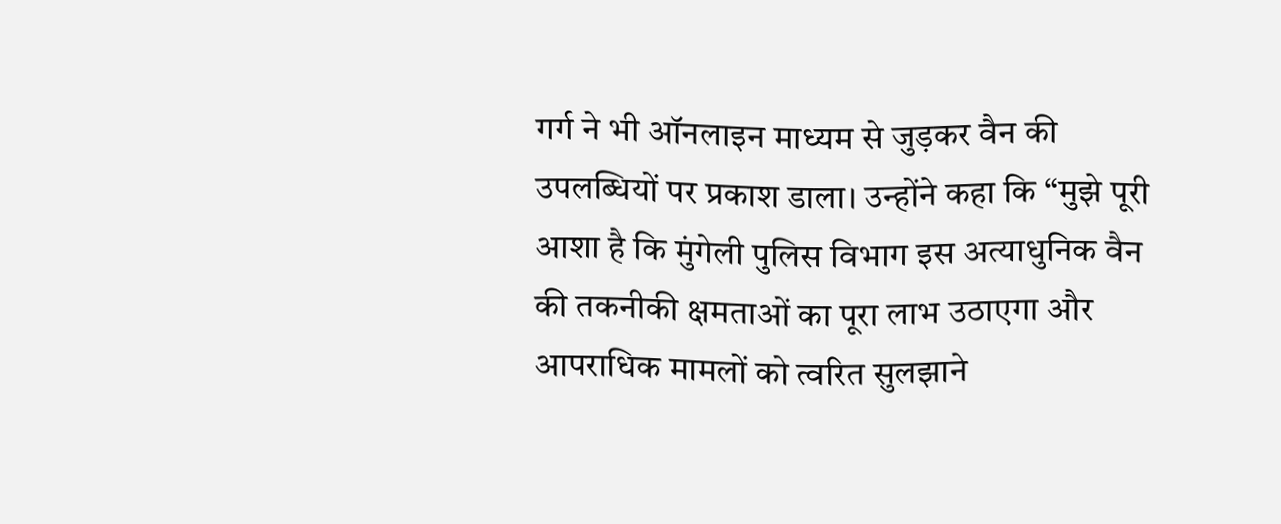गर्ग ने भी ऑनलाइन माध्यम से जुड़कर वैन की उपलब्धियों पर प्रकाश डाला। उन्होंने कहा कि “मुझे पूरी आशा है कि मुंगेली पुलिस विभाग इस अत्याधुनिक वैन की तकनीकी क्षमताओं का पूरा लाभ उठाएगा और आपराधिक मामलों को त्वरित सुलझाने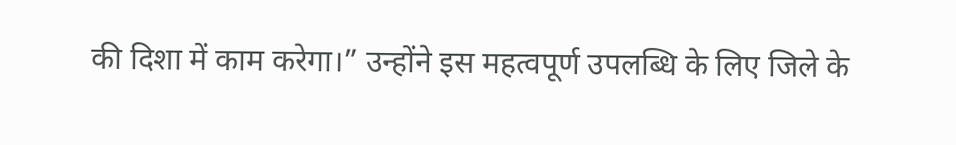की दिशा में काम करेगा।” उन्होंने इस महत्वपूर्ण उपलब्धि के लिए जिले के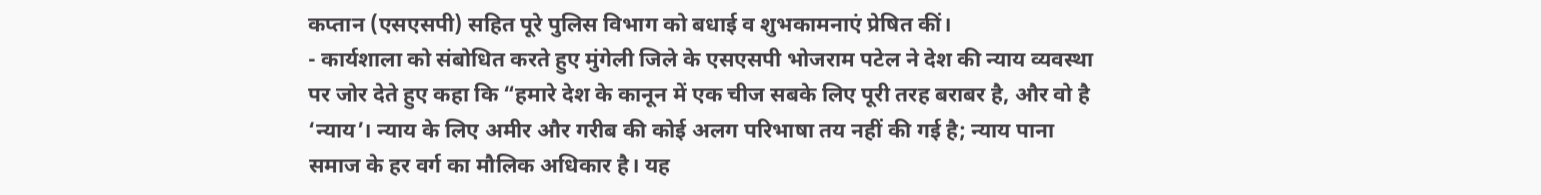कप्तान (एसएसपी) सहित पूरे पुलिस विभाग को बधाई व शुभकामनाएं प्रेषित कीं।
- कार्यशाला को संबोधित करते हुए मुंगेली जिले के एसएसपी भोजराम पटेल ने देश की न्याय व्यवस्था पर जोर देते हुए कहा कि “हमारे देश के कानून में एक चीज सबके लिए पूरी तरह बराबर है, और वो है ‘न्याय’। न्याय के लिए अमीर और गरीब की कोई अलग परिभाषा तय नहीं की गई है; न्याय पाना समाज के हर वर्ग का मौलिक अधिकार है। यह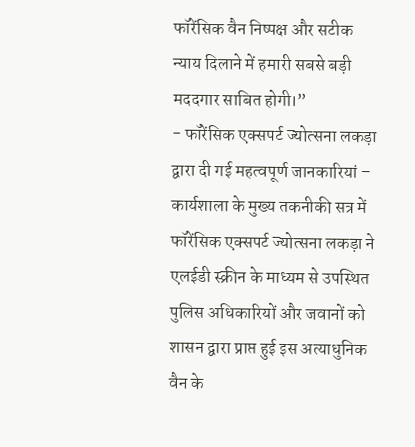फॉरेंसिक वैन निष्पक्ष और सटीक न्याय दिलाने में हमारी सबसे बड़ी मददगार साबित होगी।”
- फॉरेंसिक एक्सपर्ट ज्योत्सना लकड़ा द्वारा दी गई महत्वपूर्ण जानकारियां – कार्यशाला के मुख्य तकनीकी सत्र में फॉरेंसिक एक्सपर्ट ज्योत्सना लकड़ा ने एलईडी स्क्रीन के माध्यम से उपस्थित पुलिस अधिकारियों और जवानों को शासन द्वारा प्राप्त हुई इस अत्याधुनिक वैन के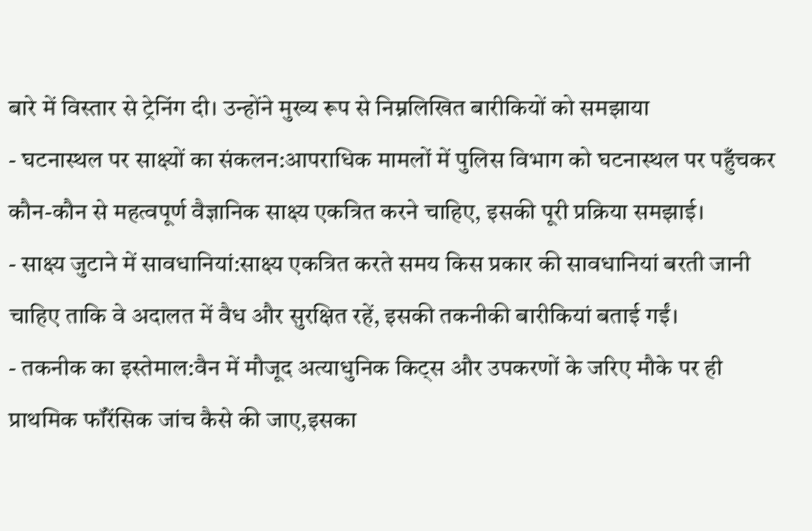बारे में विस्तार से ट्रेनिंग दी। उन्होंने मुख्य रूप से निम्नलिखित बारीकियों को समझाया
- घटनास्थल पर साक्ष्यों का संकलन:आपराधिक मामलों में पुलिस विभाग को घटनास्थल पर पहुँचकर कौन-कौन से महत्वपूर्ण वैज्ञानिक साक्ष्य एकत्रित करने चाहिए, इसकी पूरी प्रक्रिया समझाई।
- साक्ष्य जुटाने में सावधानियां:साक्ष्य एकत्रित करते समय किस प्रकार की सावधानियां बरती जानी चाहिए ताकि वे अदालत में वैध और सुरक्षित रहें, इसकी तकनीकी बारीकियां बताई गईं।
- तकनीक का इस्तेमाल:वैन में मौजूद अत्याधुनिक किट्स और उपकरणों के जरिए मौके पर ही प्राथमिक फॉरेंसिक जांच कैसे की जाए,इसका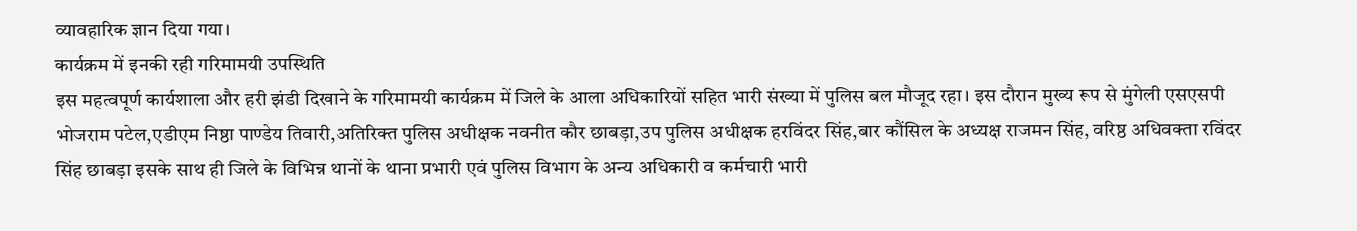व्यावहारिक ज्ञान दिया गया।
कार्यक्रम में इनकी रही गरिमामयी उपस्थिति
इस महत्वपूर्ण कार्यशाला और हरी झंडी दिखाने के गरिमामयी कार्यक्रम में जिले के आला अधिकारियों सहित भारी संख्या में पुलिस बल मौजूद रहा। इस दौरान मुख्य रूप से मुंगेली एसएसपी भोजराम पटेल,एडीएम निष्ठा पाण्डेय तिवारी,अतिरिक्त पुलिस अधीक्षक नवनीत कौर छाबड़ा,उप पुलिस अधीक्षक हरविंदर सिंह,बार कौंसिल के अध्यक्ष राजमन सिंह, वरिष्ठ अधिवक्ता रविंदर सिंह छाबड़ा इसके साथ ही जिले के विभिन्न थानों के थाना प्रभारी एवं पुलिस विभाग के अन्य अधिकारी व कर्मचारी भारी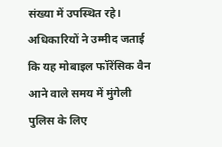संख्या में उपस्थित रहे। अधिकारियों ने उम्मीद जताई कि यह मोबाइल फॉरेंसिक वैन आने वाले समय में मुंगेली पुलिस के लिए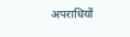अपराधियों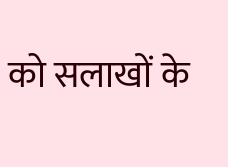को सलाखों के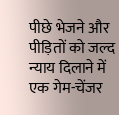पीछे भेजने और पीड़ितों को जल्द न्याय दिलाने में एक गेम-चेंजर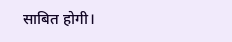साबित होगी।